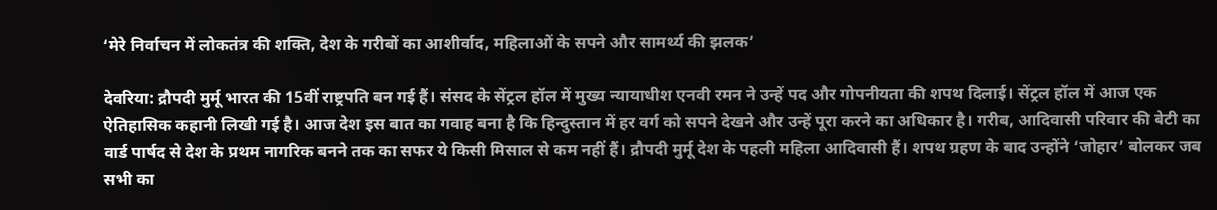‘मेरे निर्वाचन में लोकतंत्र की शक्ति, देश के गरीबों का आशीर्वाद, महिलाओं के सपने और सामर्थ्य की झलक’

देवरिया: द्रौपदी मुर्मू भारत की 15वीं राष्ट्रपति बन गई हैं। संसद के सेंट्रल हॉल में मुख्य न्यायाधीश एनवी रमन ने उन्हें पद और गोपनीयता की शपथ दिलाई। सेंट्रल हॉल में आज एक ऐतिहासिक कहानी लिखी गई है। आज देश इस बात का गवाह बना है कि हिन्दुस्तान में हर वर्ग को सपने देखने और उन्हें पूरा करने का अधिकार है। गरीब, आदिवासी परिवार की बेटी का वार्ड पार्षद से देश के प्रथम नागरिक बनने तक का सफर ये किसी मिसाल से कम नहीं हैं। द्रौपदी मुर्मू देश के पहली महिला आदिवासी हैं। शपथ ग्रहण के बाद उन्होंने ‘जोहार’ बोलकर जब सभी का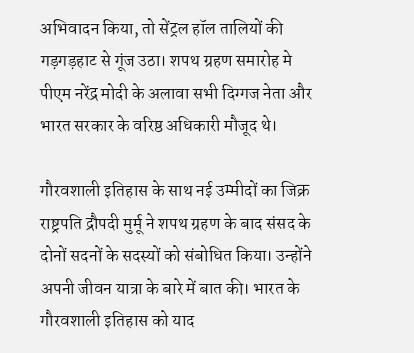अभिवादन किया, तो सेंट्रल हॉल तालियों की गड़गड़हाट से गूंज उठा। शपथ ग्रहण समारोह मे पीएम नरेंद्र मोदी के अलावा सभी दिग्गज नेता और भारत सरकार के वरिष्ठ अधिकारी मौजूद थे।

गौरवशाली इतिहास के साथ नई उम्मीदों का जिक्र
राष्ट्रपति द्रौपदी मुर्मू ने शपथ ग्रहण के बाद संसद के दोनों सदनों के सदस्यों को संबोधित किया। उन्होंने अपनी जीवन यात्रा के बारे में बात की। भारत के गौरवशाली इतिहास को याद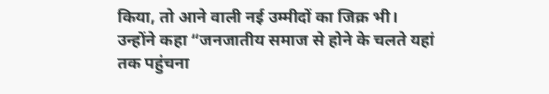किया, तो आने वाली नई उम्मीदों का जिक्र भी। उन्होंने कहा “जनजातीय समाज से होने के चलते यहां तक पहुंचना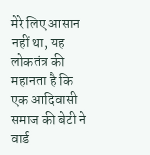मेरे लिए आसान नहीं था, यह लोकतंत्र की महानता है कि एक आदिवासी समाज की बेटी ने वार्ड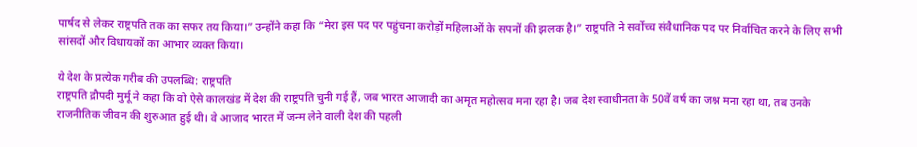पार्षद से लेकर राष्ट्रपति तक का सफर तय किया।” उन्होंने कहा कि “मेरा इस पद पर पहुंचना करोड़ों महिलाओं के सपनों की झलक है।” राष्ट्रपति ने सर्वोच्च संवैधानिक पद पर निर्वाचित करने के लिए सभी सांसदों और विधायकों का आभार व्यक्त किया।

ये देश के प्रत्येक गरीब की उपलब्धि: राष्ट्रपति
राष्ट्रपति द्रौपदी मुर्मू ने कहा कि वो ऐसे कालखंड में देश की राष्ट्रपति चुनी गई हैं, जब भारत आजादी का अमृत महोत्सव मना रहा है। जब देश स्वाधीनता के 50वें वर्ष का जश्न मना रहा था, तब उनके राजनीतिक जीवन की शुरुआत हुई थी। वे आजाद भारत में जन्म लेने वाली देश की पहली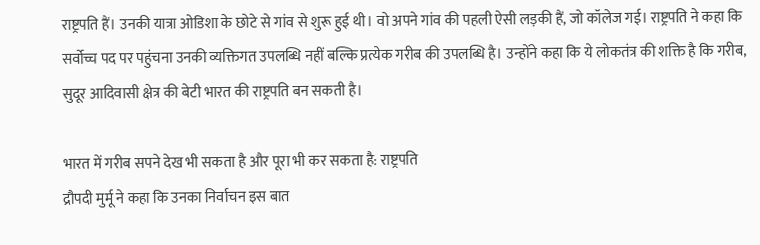राष्ट्रपति हैं। उनकी यात्रा ओडिशा के छोटे से गांव से शुरू हुई थी। वो अपने गांव की पहली ऐसी लड़की हैं, जो कॉलेज गई। राष्ट्रपति ने कहा कि सर्वोच्च पद पर पहुंचना उनकी व्यक्तिगत उपलब्धि नहीं बल्कि प्रत्येक गरीब की उपलब्धि है। उन्होंने कहा कि ये लोकतंत्र की शक्ति है कि गरीब, सुदूर आदिवासी क्षेत्र की बेटी भारत की राष्ट्रपति बन सकती है।

भारत में गरीब सपने देख भी सकता है और पूरा भी कर सकता है: राष्ट्रपति
द्रौपदी मुर्मू ने कहा कि उनका निर्वाचन इस बात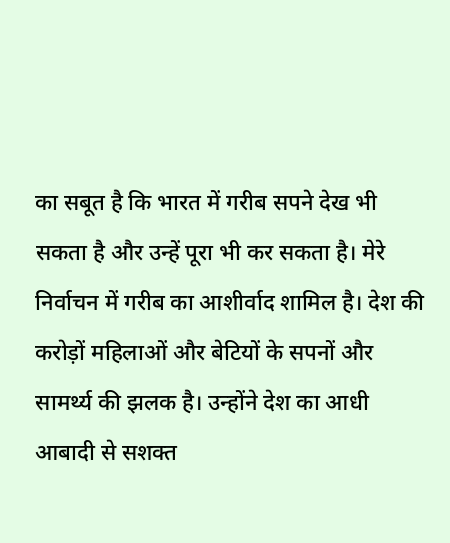का सबूत है कि भारत में गरीब सपने देख भी सकता है और उन्हें पूरा भी कर सकता है। मेरे निर्वाचन में गरीब का आशीर्वाद शामिल है। देश की करोड़ों महिलाओं और बेटियों के सपनों और सामर्थ्य की झलक है। उन्होंने देश का आधी आबादी से सशक्त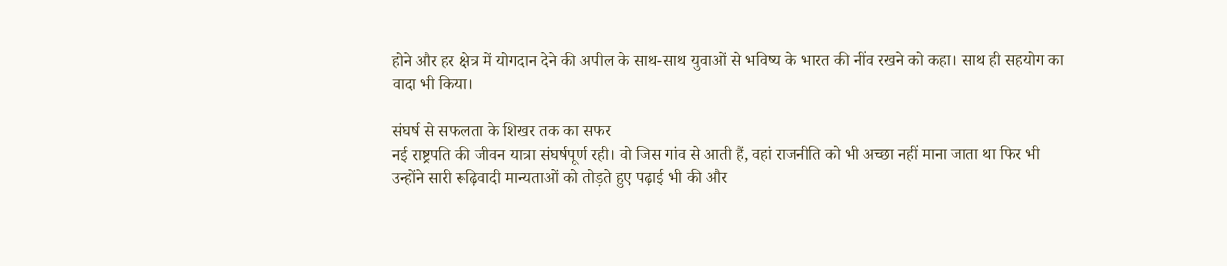होने और हर क्षेत्र में योगदान देने की अपील के साथ-साथ युवाओं से भविष्य के भारत की नींव रखने को कहा। साथ ही सहयोग का वादा भी किया।

संघर्ष से सफलता के शिखर तक का सफर
नई राष्ट्रपति की जीवन यात्रा संघर्षपूर्ण रही। वो जिस गांव से आती हैं, वहां राजनीति को भी अच्छा नहीं माना जाता था फिर भी उन्होंने सारी रूढ़िवादी मान्यताओं को तोड़ते हुए पढ़ाई भी की और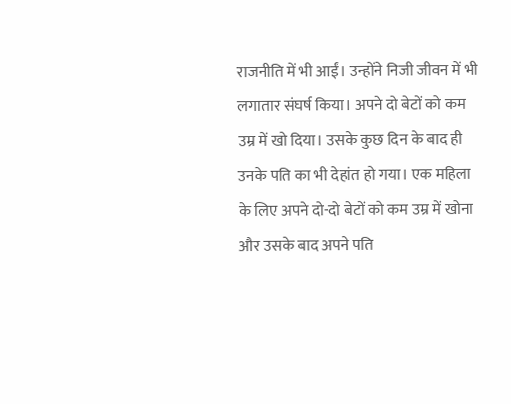राजनीति में भी आईं। उन्होंने निजी जीवन में भी लगातार संघर्ष किया। अपने दो बेटों को कम उम्र में खो दिया। उसके कुछ दिन के बाद ही उनके पति का भी देहांत हो गया। एक महिला के लिए अपने दो-दो बेटों को कम उम्र में खोना और उसके बाद अपने पति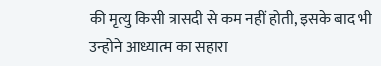की मृत्यु किसी त्रासदी से कम नहीं होती, इसके बाद भी उन्होने आध्यात्म का सहारा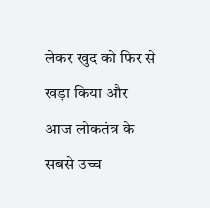लेकर खुद को फिर से खड़ा किया और आज लोकतंत्र के सबसे उच्च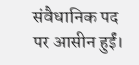संवैधानिक पद पर आसीन हुईं।